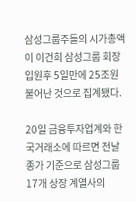삼성그룹주들의 시가총액이 이건희 삼성그룹 회장 입원후 5일만에 25조원 불어난 것으로 집계됐다.

20일 금융투자업계와 한국거래소에 따르면 전날 종가 기준으로 삼성그룹 17개 상장 계열사의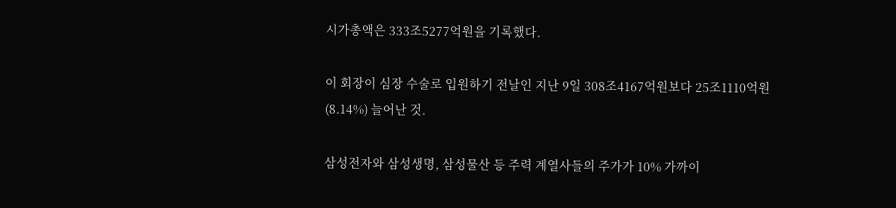시가총액은 333조5277억원을 기록했다.

이 회장이 심장 수술로 입원하기 전날인 지난 9일 308조4167억원보다 25조1110억원(8.14%) 늘어난 것.

삼성전자와 삼성생명, 삼성물산 등 주력 계열사들의 주가가 10% 가까이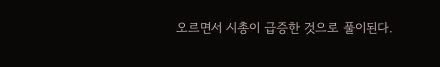오르면서 시총이 급증한 것으로 풀이된다.